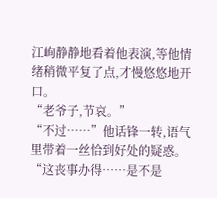江峋静静地看着他表演,等他情绪稍微平复了点,才慢悠悠地开口。
“老爷子,节哀。”
“不过……”他话锋一转,语气里带着一丝恰到好处的疑惑。
“这丧事办得……是不是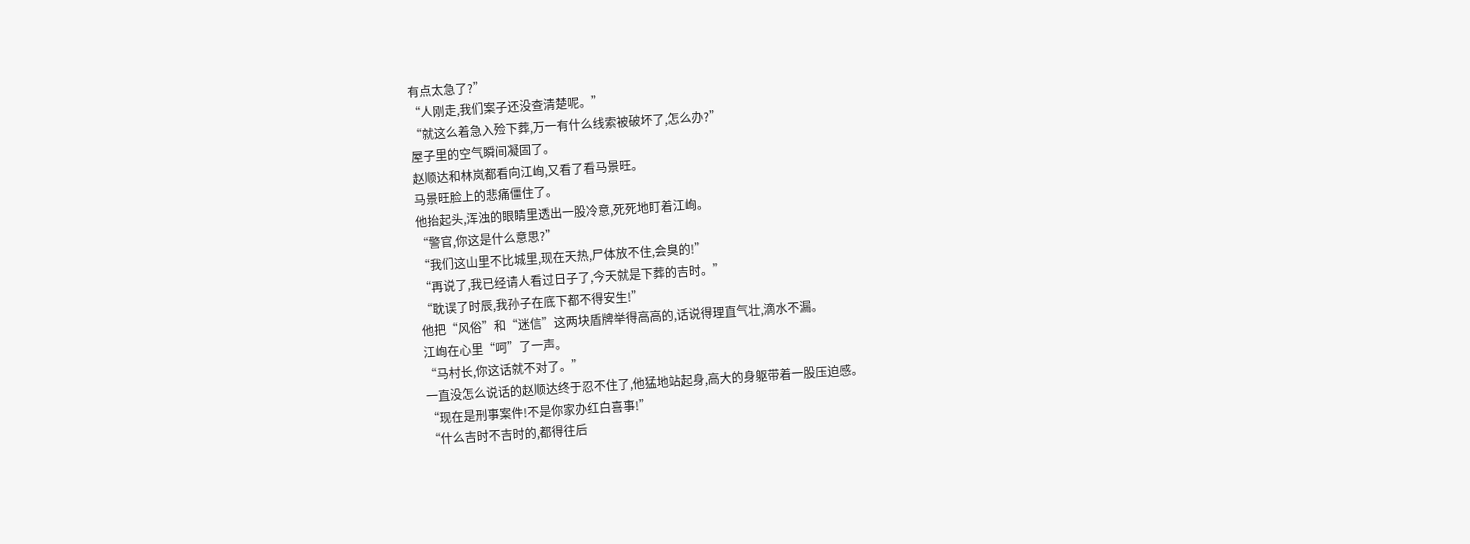有点太急了?”
“人刚走,我们案子还没查清楚呢。”
“就这么着急入殓下葬,万一有什么线索被破坏了,怎么办?”
屋子里的空气瞬间凝固了。
赵顺达和林岚都看向江峋,又看了看马景旺。
马景旺脸上的悲痛僵住了。
他抬起头,浑浊的眼睛里透出一股冷意,死死地盯着江峋。
“警官,你这是什么意思?”
“我们这山里不比城里,现在天热,尸体放不住,会臭的!”
“再说了,我已经请人看过日子了,今天就是下葬的吉时。”
“耽误了时辰,我孙子在底下都不得安生!”
他把“风俗”和“迷信”这两块盾牌举得高高的,话说得理直气壮,滴水不漏。
江峋在心里“呵”了一声。
“马村长,你这话就不对了。”
一直没怎么说话的赵顺达终于忍不住了,他猛地站起身,高大的身躯带着一股压迫感。
“现在是刑事案件!不是你家办红白喜事!”
“什么吉时不吉时的,都得往后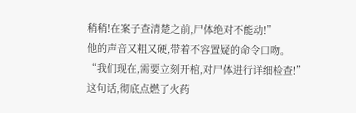稍稍!在案子查清楚之前,尸体绝对不能动!”
他的声音又粗又硬,带着不容置疑的命令口吻。
“我们现在,需要立刻开棺,对尸体进行详细检查!”
这句话,彻底点燃了火药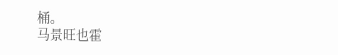桶。
马景旺也霍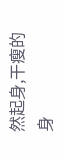然起身,干瘦的身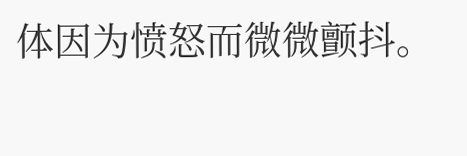体因为愤怒而微微颤抖。